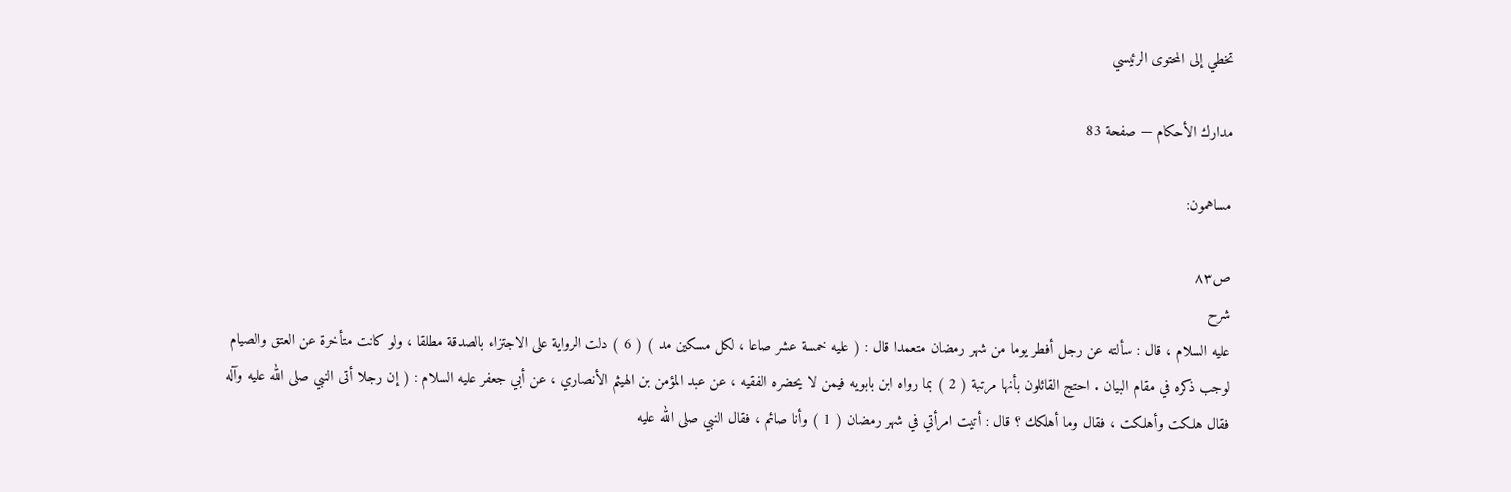تخطي إلى المحتوى الرئيسي

مدارك الأحكام — صفحة 83

مساهمون:

ص٨٣
شرح
عليه السلام ، قال : سألته عن رجل أفطر يوما من شهر رمضان متعمدا قال : ( عليه خمسة عشر صاعا ، لكل مسكين مد ) ( 6 ) دلت الرواية على الاجتزاء بالصدقة مطلقا ، ولو كانت متأخرة عن العتق والصيام لوجب ذكره في مقام البيان . احتج القائلون بأنها مرتبة ( 2 ) بما رواه ابن بابويه فيمن لا يحضره الفقيه ، عن عبد المؤمن بن الهيثم الأنصاري ، عن أبي جعفر عليه السلام : ( إن رجلا أتى النبي صلى الله عليه وآله فقال هلكت وأهلكت ، فقال وما أهلكك ؟ قال : أتيت امرأتي في شهر رمضان ( 1 ) وأنا صائم ، فقال النبي صلى الله عليه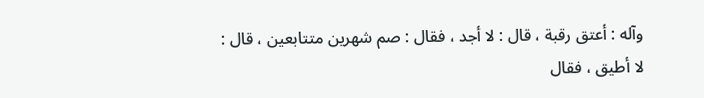وآله : أعتق رقبة ، قال : لا أجد ، فقال : صم شهرين متتابعين ، قال : لا أطيق ، فقال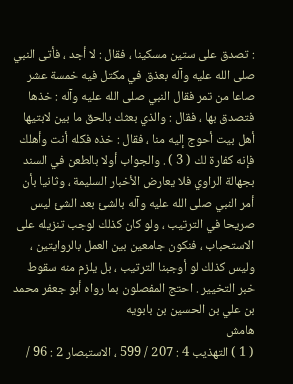: تصدق على ستين مسكينا ، فقال : لا أجد ، فأتى النبي صلى الله عليه وآله بعذق في مكتل فيه خمسة عشر صاعا من تمر فقال النبي صلى الله عليه وآله : خذها فتصدق بها ، فقال : والذي بعثك بالحق ما بين لابتيها أهل بيت أحوج إليه منا ، فقال : خذه فكله أنت وأهلك فإنه كفارة لك ( 3 ) . والجواب أولا بالطعن في السند بجهالة الراوي فلا يعارض الأخبار السليمة ، وثانيا بأن أمر النبي صلى الله عليه وآله بالشئ بعد الشئ ليس صريحا في الترتيب ، ولو كان كذلك لوجب تنزيله على الاستحباب ، فنكون جامعين بين العمل بالروايتين ، وليس كذلك لو أوجبنا الترتيب ، بل يلزم منه سقوط خبر التخيير . احتج المفصلون بما رواه أبو جعفر محمد بن علي بن الحسين بن بابويه
هامش
( 1 ) التهذيب 4 : 207 / 599 ، الاستبصار 2 : 96 /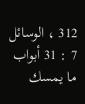312 ، الوسائل 7 : 31 أبواب ما يمسك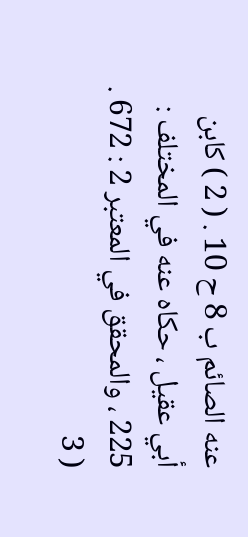عنه الصائم ب 8 ح 10 . ( 2 ) كابن أبي عقيل ، حكاه عنه في المختلف : 225 ، والمحقق في المعتبر 2 : 672 . ( 3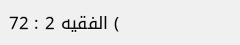) الفقيه 2 : 72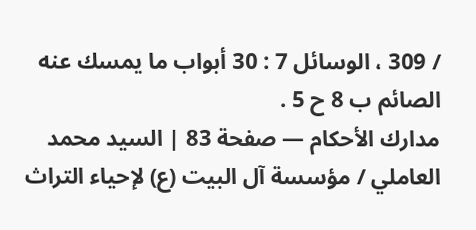/ 309 ، الوسائل 7 : 30 أبواب ما يمسك عنه الصائم ب 8 ح 5 .
مدارك الأحكام — صفحة 83 | السيد محمد العاملي / مؤسسة آل البيت (ع) لإحياء التراث